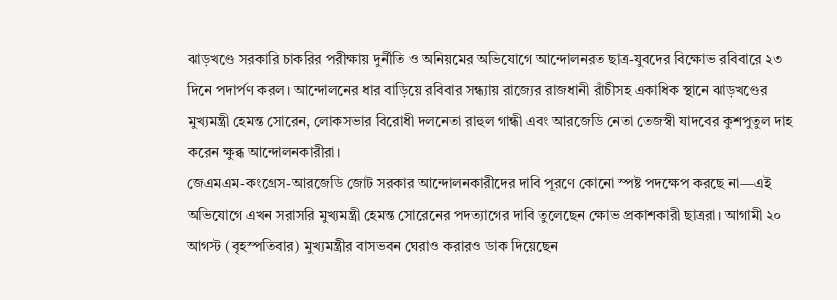ঝাড়খণ্ডে সরকারি চাকরির পরীক্ষায় দুর্নীতি ও অনিয়মের অভিযোগে আন্দোলনরত ছাত্র-যুবদের বিক্ষোভ রবিবারে ২৩ দিনে পদার্পণ করল। আন্দোলনের ধার বাড়িয়ে রবিবার সন্ধ্যায় রাজ্যের রাজধানী রাঁচীসহ একাধিক স্থানে ঝাড়খণ্ডের মুখ্যমন্ত্রী হেমন্ত সোরেন, লোকসভার বিরোধী দলনেতা রাহুল গান্ধী এবং আরজেডি নেতা তেজস্বী যাদবের কুশপুতুল দাহ করেন ক্ষুব্ধ আন্দোলনকারীরা।
জেএমএম-কংগ্রেস-আরজেডি জোট সরকার আন্দোলনকারীদের দাবি পূরণে কোনো স্পষ্ট পদক্ষেপ করছে না—এই অভিযোগে এখন সরাসরি মুখ্যমন্ত্রী হেমন্ত সোরেনের পদত্যাগের দাবি তুলেছেন ক্ষোভ প্রকাশকারী ছাত্ররা। আগামী ২০ আগস্ট (বৃহস্পতিবার) মুখ্যমন্ত্রীর বাসভবন ঘেরাও করারও ডাক দিয়েছেন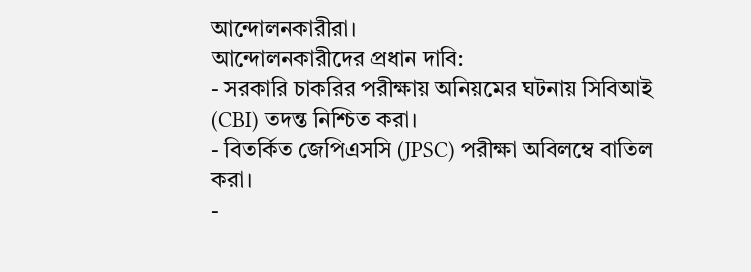আন্দোলনকারীরা।
আন্দোলনকারীদের প্রধান দাবি:
- সরকারি চাকরির পরীক্ষায় অনিয়মের ঘটনায় সিবিআই (CBI) তদন্ত নিশ্চিত করা।
- বিতর্কিত জেপিএসসি (JPSC) পরীক্ষা অবিলম্বে বাতিল করা।
-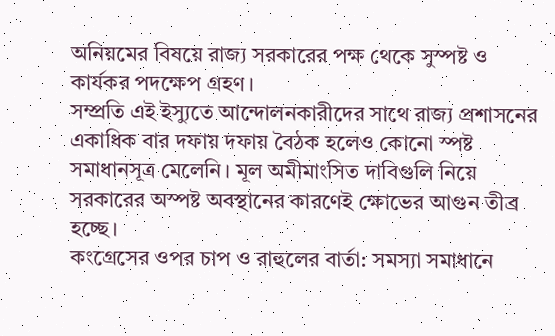অনিয়মের বিষয়ে রাজ্য সরকারের পক্ষ থেকে সুস্পষ্ট ও কার্যকর পদক্ষেপ গ্রহণ।
সম্প্রতি এই ইস্যুতে আন্দোলনকারীদের সাথে রাজ্য প্রশাসনের একাধিক বার দফায় দফায় বৈঠক হলেও কোনো স্পষ্ট সমাধানসূত্র মেলেনি। মূল অমীমাংসিত দাবিগুলি নিয়ে সরকারের অস্পষ্ট অবস্থানের কারণেই ক্ষোভের আগুন তীব্র হচ্ছে।
কংগ্রেসের ওপর চাপ ও রাহুলের বার্তা: সমস্যা সমাধানে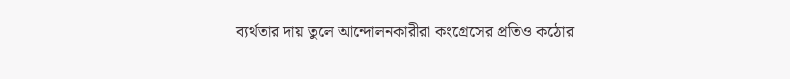ব্যর্থতার দায় তুলে আন্দোলনকারীরা কংগ্রেসের প্রতিও কঠোর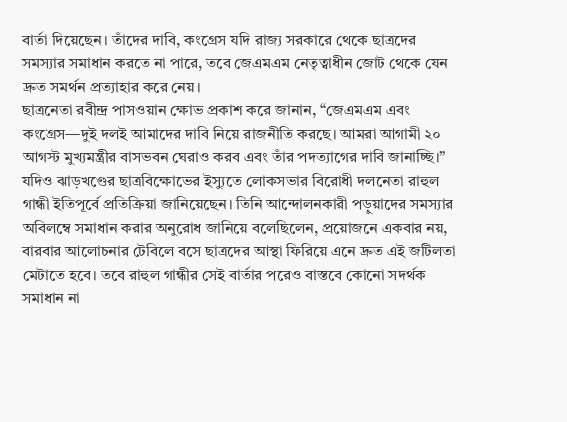বার্তা দিয়েছেন। তাঁদের দাবি, কংগ্রেস যদি রাজ্য সরকারে থেকে ছাত্রদের সমস্যার সমাধান করতে না পারে, তবে জেএমএম নেতৃত্বাধীন জোট থেকে যেন দ্রুত সমর্থন প্রত্যাহার করে নেয়।
ছাত্রনেতা রবীন্দ্র পাসওয়ান ক্ষোভ প্রকাশ করে জানান, “জেএমএম এবং কংগ্রেস—দুই দলই আমাদের দাবি নিয়ে রাজনীতি করছে। আমরা আগামী ২০ আগস্ট মুখ্যমন্ত্রীর বাসভবন ঘেরাও করব এবং তাঁর পদত্যাগের দাবি জানাচ্ছি।”
যদিও ঝাড়খণ্ডের ছাত্রবিক্ষোভের ইস্যুতে লোকসভার বিরোধী দলনেতা রাহুল গান্ধী ইতিপূর্বে প্রতিক্রিয়া জানিয়েছেন। তিনি আন্দোলনকারী পড়ুয়াদের সমস্যার অবিলম্বে সমাধান করার অনুরোধ জানিয়ে বলেছিলেন, প্রয়োজনে একবার নয়, বারবার আলোচনার টেবিলে বসে ছাত্রদের আস্থা ফিরিয়ে এনে দ্রুত এই জটিলতা মেটাতে হবে। তবে রাহুল গান্ধীর সেই বার্তার পরেও বাস্তবে কোনো সদর্থক সমাধান না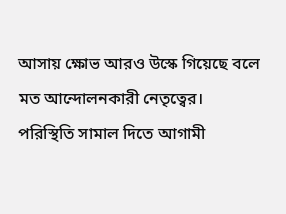আসায় ক্ষোভ আরও উস্কে গিয়েছে বলে মত আন্দোলনকারী নেতৃত্বের।
পরিস্থিতি সামাল দিতে আগামী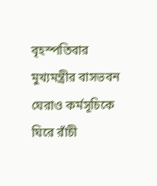বৃহস্পতিবার মুখ্যমন্ত্রীর বাসভবন ঘেরাও কর্মসূচিকে ঘিরে রাঁচী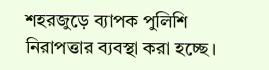শহরজুড়ে ব্যাপক পুলিশি নিরাপত্তার ব্যবস্থা করা হচ্ছে।